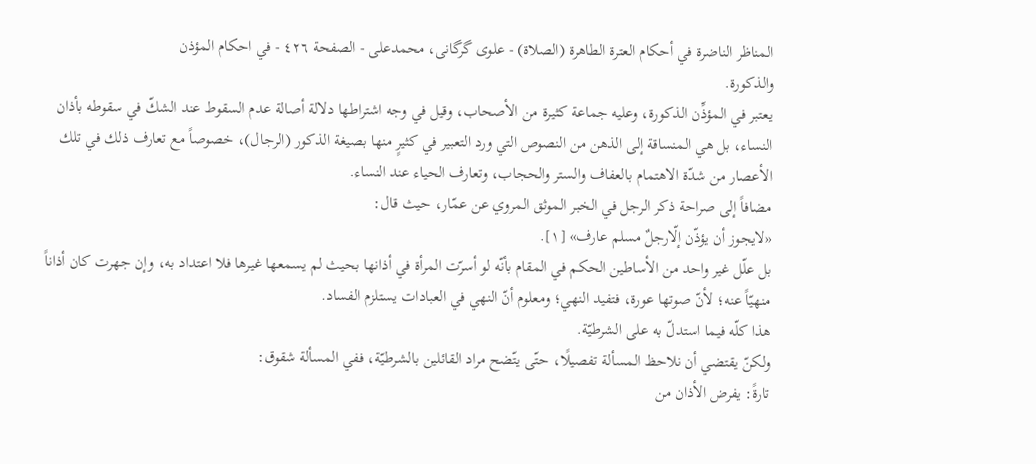المناظر الناضرة في أحکام العترة الطاهرة (الصلاة) - علوی گرگانی، محمدعلی - الصفحة ٤٢٦ - في احكام المؤذن
والذكورة.
يعتبر في المؤذِّن الذكورة، وعليه جماعة كثيرة من الأصحاب، وقيل في وجه اشتراطها دلالة أصالة عدم السقوط عند الشكّ في سقوطه بأذان النساء، بل هي المنساقة إلى الذهن من النصوص التي ورد التعبير في كثيرٍ منها بصيغة الذكور (الرجال)، خصوصاً مع تعارف ذلك في تلك الأعصار من شدّة الاهتمام بالعفاف والستر والحجاب، وتعارف الحياء عند النساء.
مضافاً إلى صراحة ذكر الرجل في الخبر الموثق المروي عن عمّار، حيث قال:
«لايجوز أن يؤذّن إلّارجلٌ مسلم عارف» [١].
بل علّل غير واحد من الأساطين الحكم في المقام بأنّه لو أسرّت المرأة في أذانها بحيث لم يسمعها غيرها فلا اعتداد به، وإن جهرت كان أذاناً منهيّاً عنه؛ لأنّ صوتها عورة، فتفيد النهي؛ ومعلوم أنّ النهي في العبادات يستلزم الفساد.
هذا كلّه فيما استدلّ به على الشرطيّة.
ولكنّ يقتضي أن نلاحظ المسألة تفصيلًا، حتّى يتّضح مراد القائلين بالشرطيّة، ففي المسألة شقوق:
تارةً: يفرض الأذان من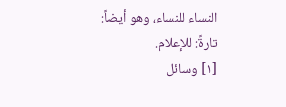النساء للنساء، وهو أيضاً:
تارةً: للإعلام.
[١] وسائل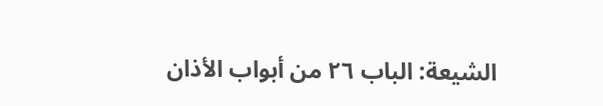الشيعة: الباب ٢٦ من أبواب الأذان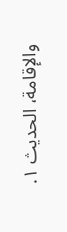والإقامة، الحديث ١.